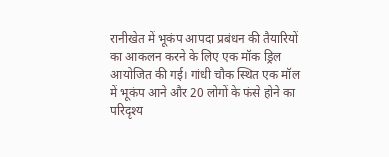रानीखेत में भूकंप आपदा प्रबंधन की तैयारियों का आकलन करने के लिए एक मॉक ड्रिल आयोजित की गई। गांधी चौक स्थित एक मॉल में भूकंप आने और 20 लोगों के फंसे होने का परिदृश्य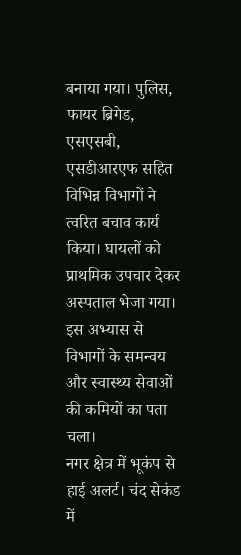बनाया गया। पुलिस, फायर ब्रिगेड, एसएसबी, एसडीआरएफ सहित विभिन्न विभागों ने त्वरित बचाव कार्य किया। घायलों को प्राथमिक उपचार देकर अस्पताल भेजा गया। इस अभ्यास से विभागों के समन्वय और स्वास्थ्य सेवाओं की कमियों का पता चला।
नगर क्षेत्र में भूकंप से हाई अलर्ट। चंद सेकंड में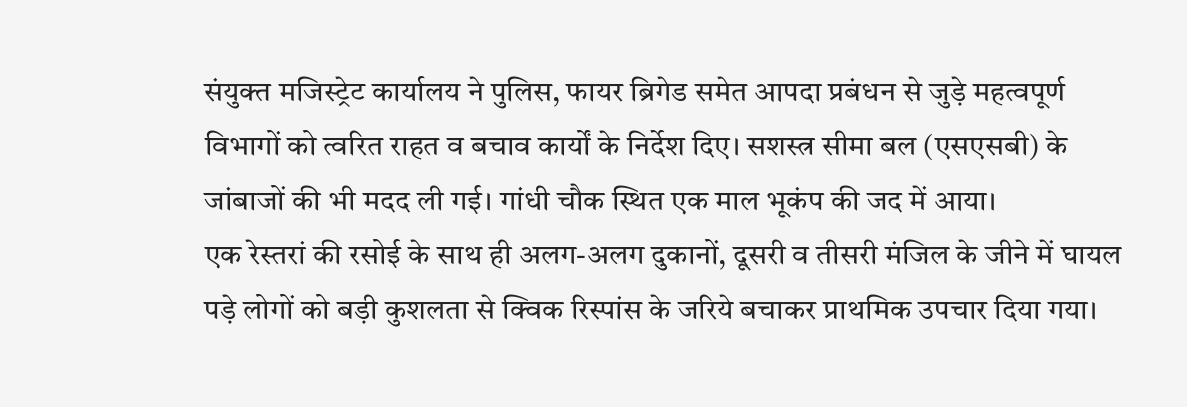संयुक्त मजिस्ट्रेट कार्यालय ने पुलिस, फायर ब्रिगेड समेत आपदा प्रबंधन से जुड़े महत्वपूर्ण विभागों को त्वरित राहत व बचाव कार्यों के निर्देश दिए। सशस्त्र सीमा बल (एसएसबी) के जांबाजों की भी मदद ली गई। गांधी चौक स्थित एक माल भूकंप की जद में आया।
एक रेस्तरां की रसोई के साथ ही अलग-अलग दुकानों, दूसरी व तीसरी मंजिल के जीने में घायल पड़े लोगों को बड़ी कुशलता से क्विक रिस्पांस के जरिये बचाकर प्राथमिक उपचार दिया गया।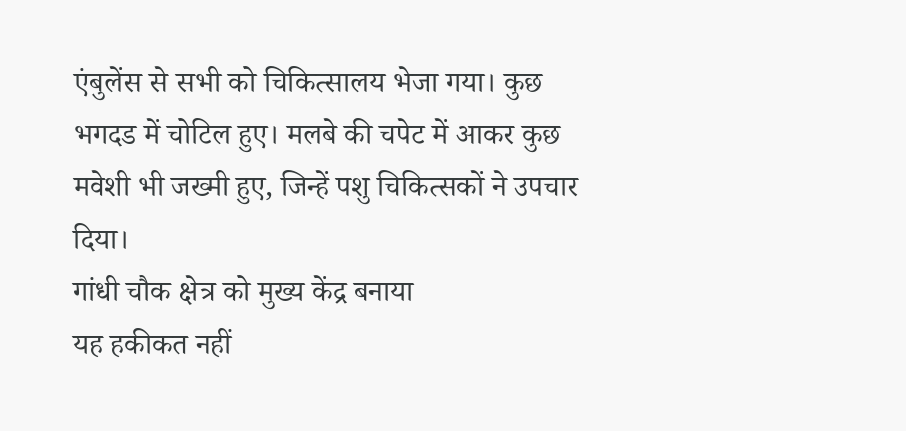एंबुलेंस से सभी को चिकित्सालय भेजा गया। कुछ भगदड में चोटिल हुए। मलबे की चपेट में आकर कुछ मवेशी भी जख्मी हुए, जिन्हें पशु चिकित्सकों ने उपचार दिया।
गांधी चौक क्षेत्र को मुख्य केंद्र बनाया
यह हकीकत नहीं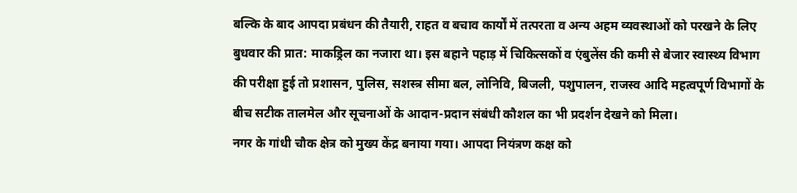बल्कि के बाद आपदा प्रबंधन की तैयारी, राहत व बचाव कार्यों में तत्परता व अन्य अहम व्यवस्थाओं को परखने के लिए बुधवार की प्रात: माकड्रिल का नजारा था। इस बहाने पहाड़ में चिकित्सकों व एंबुलेंस की कमी से बेजार स्वास्थ्य विभाग की परीक्षा हुई तो प्रशासन, पुलिस, सशस्त्र सीमा बल, लोनिवि, बिजली, पशुपालन, राजस्व आदि महत्वपूर्ण विभागों के बीच सटीक तालमेल और सूचनाओं के आदान-प्रदान संबंधी कौशल का भी प्रदर्शन देखने को मिला।
नगर के गांधी चौक क्षेत्र को मुख्य केंद्र बनाया गया। आपदा नियंत्रण कक्ष को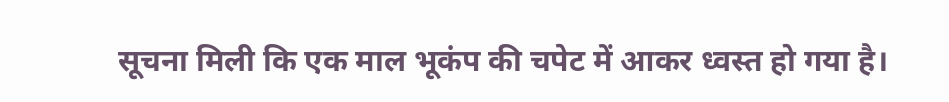सूचना मिली कि एक माल भूकंप की चपेट में आकर ध्वस्त हो गया है।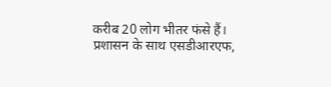करीब 20 लोग भीतर फंसे हैं।
प्रशासन के साथ एसडीआरएफ,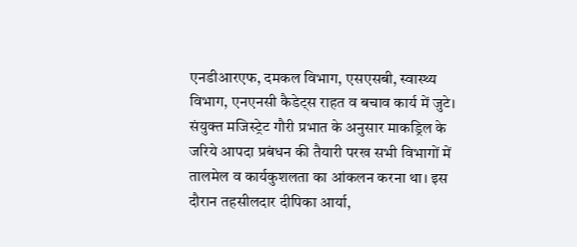एनडीआरएफ, दमकल विभाग, एसएसबी, स्वास्थ्य विभाग, एनएनसी कैडेट्स राहत व बचाव कार्य में जुटे। संयुक्त मजिस्ट्रेट गौरी प्रभात के अनुसार माकड्रिल के जरिये आपदा प्रबंधन की तैयारी परख सभी विभागों में तालमेल व कार्यकुशलता का आंकलन करना था। इस दौरान तहसीलदार दीपिका आर्या,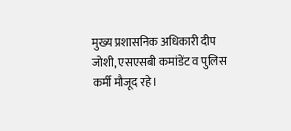मुख्य प्रशासनिक अधिकारी दीप जोशी, एसएसबी कमांडेंट व पुलिस कर्मी मौजूद रहे।